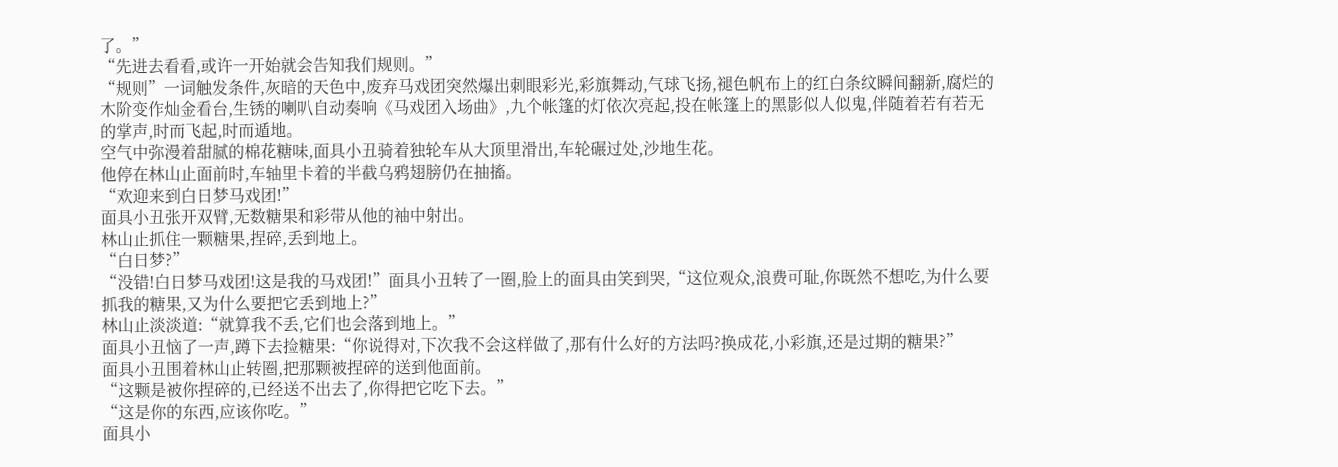了。”
“先进去看看,或许一开始就会告知我们规则。”
“规则”一词触发条件,灰暗的天色中,废弃马戏团突然爆出刺眼彩光,彩旗舞动,气球飞扬,褪色帆布上的红白条纹瞬间翻新,腐烂的木阶变作灿金看台,生锈的喇叭自动奏响《马戏团入场曲》,九个帐篷的灯依次亮起,投在帐篷上的黑影似人似鬼,伴随着若有若无的掌声,时而飞起,时而遁地。
空气中弥漫着甜腻的棉花糖味,面具小丑骑着独轮车从大顶里滑出,车轮碾过处,沙地生花。
他停在林山止面前时,车轴里卡着的半截乌鸦翅膀仍在抽搐。
“欢迎来到白日梦马戏团!”
面具小丑张开双臂,无数糖果和彩带从他的袖中射出。
林山止抓住一颗糖果,捏碎,丢到地上。
“白日梦?”
“没错!白日梦马戏团!这是我的马戏团!”面具小丑转了一圈,脸上的面具由笑到哭,“这位观众,浪费可耻,你既然不想吃,为什么要抓我的糖果,又为什么要把它丢到地上?”
林山止淡淡道:“就算我不丢,它们也会落到地上。”
面具小丑恼了一声,蹲下去捡糖果:“你说得对,下次我不会这样做了,那有什么好的方法吗?换成花,小彩旗,还是过期的糖果?”
面具小丑围着林山止转圈,把那颗被捏碎的送到他面前。
“这颗是被你捏碎的,已经送不出去了,你得把它吃下去。”
“这是你的东西,应该你吃。”
面具小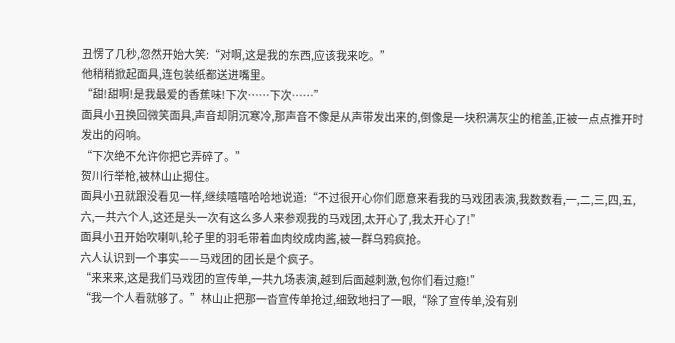丑愣了几秒,忽然开始大笑:“对啊,这是我的东西,应该我来吃。”
他稍稍掀起面具,连包装纸都送进嘴里。
“甜!甜啊!是我最爱的香蕉味!下次……下次……”
面具小丑换回微笑面具,声音却阴沉寒冷,那声音不像是从声带发出来的,倒像是一块积满灰尘的棺盖,正被一点点推开时发出的闷响。
“下次绝不允许你把它弄碎了。”
贺川行举枪,被林山止摁住。
面具小丑就跟没看见一样,继续嘻嘻哈哈地说道:“不过很开心你们愿意来看我的马戏团表演,我数数看,一,二,三,四,五,六,一共六个人,这还是头一次有这么多人来参观我的马戏团,太开心了,我太开心了!”
面具小丑开始吹喇叭,轮子里的羽毛带着血肉绞成肉酱,被一群乌鸦疯抢。
六人认识到一个事实——马戏团的团长是个疯子。
“来来来,这是我们马戏团的宣传单,一共九场表演,越到后面越刺激,包你们看过瘾!”
“我一个人看就够了。”林山止把那一沓宣传单抢过,细致地扫了一眼,“除了宣传单,没有别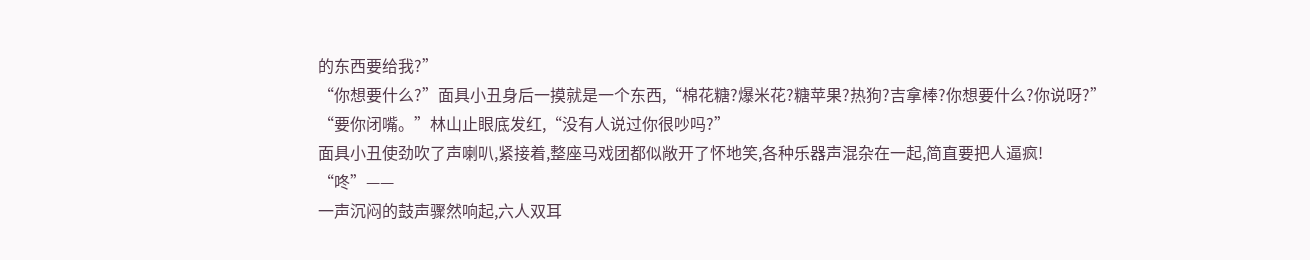的东西要给我?”
“你想要什么?”面具小丑身后一摸就是一个东西,“棉花糖?爆米花?糖苹果?热狗?吉拿棒?你想要什么?你说呀?”
“要你闭嘴。”林山止眼底发红,“没有人说过你很吵吗?”
面具小丑使劲吹了声喇叭,紧接着,整座马戏团都似敞开了怀地笑,各种乐器声混杂在一起,简直要把人逼疯!
“咚”——
一声沉闷的鼓声骤然响起,六人双耳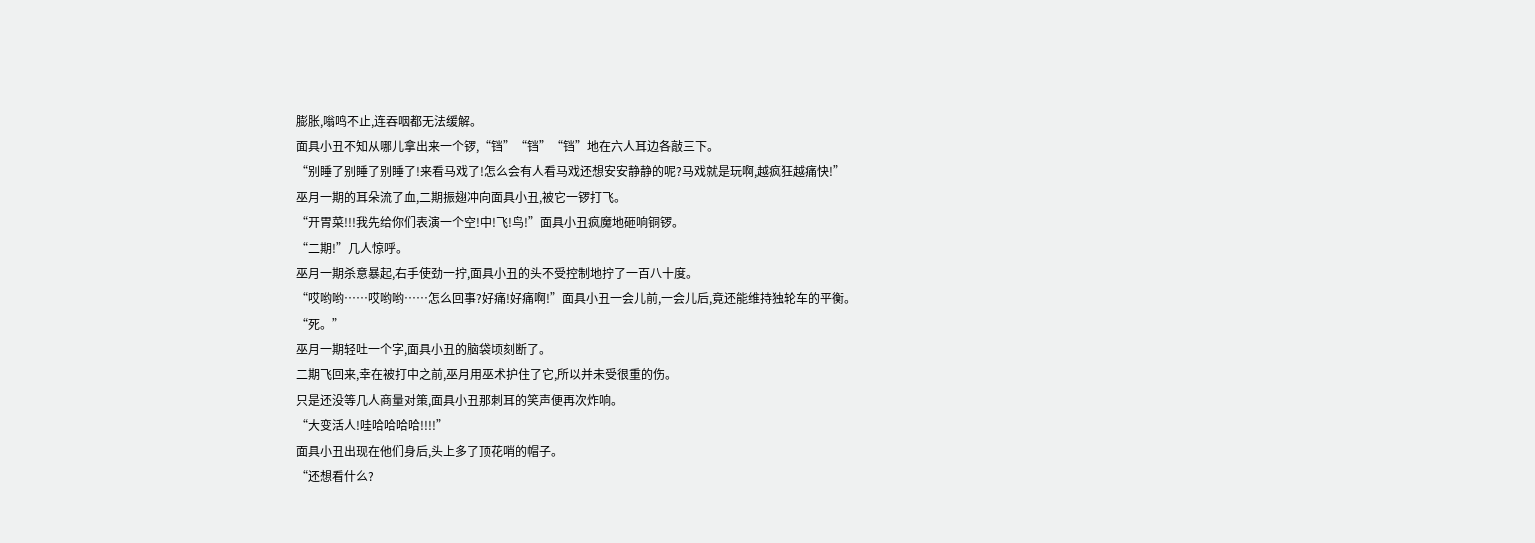膨胀,嗡鸣不止,连吞咽都无法缓解。
面具小丑不知从哪儿拿出来一个锣,“铛”“铛”“铛”地在六人耳边各敲三下。
“别睡了别睡了别睡了!来看马戏了!怎么会有人看马戏还想安安静静的呢?马戏就是玩啊,越疯狂越痛快!”
巫月一期的耳朵流了血,二期振翅冲向面具小丑,被它一锣打飞。
“开胃菜!!!我先给你们表演一个空!中!飞!鸟!”面具小丑疯魔地砸响铜锣。
“二期!”几人惊呼。
巫月一期杀意暴起,右手使劲一拧,面具小丑的头不受控制地拧了一百八十度。
“哎哟哟……哎哟哟……怎么回事?好痛!好痛啊!”面具小丑一会儿前,一会儿后,竟还能维持独轮车的平衡。
“死。”
巫月一期轻吐一个字,面具小丑的脑袋顷刻断了。
二期飞回来,幸在被打中之前,巫月用巫术护住了它,所以并未受很重的伤。
只是还没等几人商量对策,面具小丑那刺耳的笑声便再次炸响。
“大变活人!哇哈哈哈哈!!!!”
面具小丑出现在他们身后,头上多了顶花哨的帽子。
“还想看什么?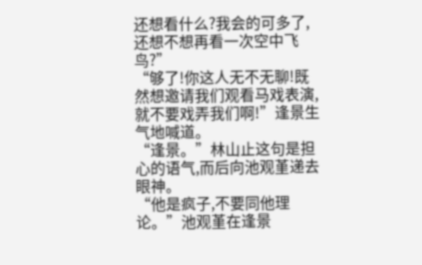还想看什么?我会的可多了,还想不想再看一次空中飞鸟?”
“够了!你这人无不无聊!既然想邀请我们观看马戏表演,就不要戏弄我们啊!”逢景生气地喊道。
“逢景。”林山止这句是担心的语气,而后向池观堇递去眼神。
“他是疯子,不要同他理论。”池观堇在逢景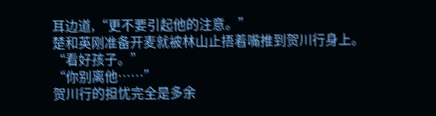耳边道,“更不要引起他的注意。”
楚和英刚准备开麦就被林山止捂着嘴推到贺川行身上。
“看好孩子。”
“你别离他……”
贺川行的担忧完全是多余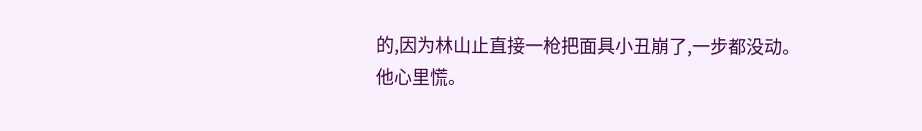的,因为林山止直接一枪把面具小丑崩了,一步都没动。
他心里慌。